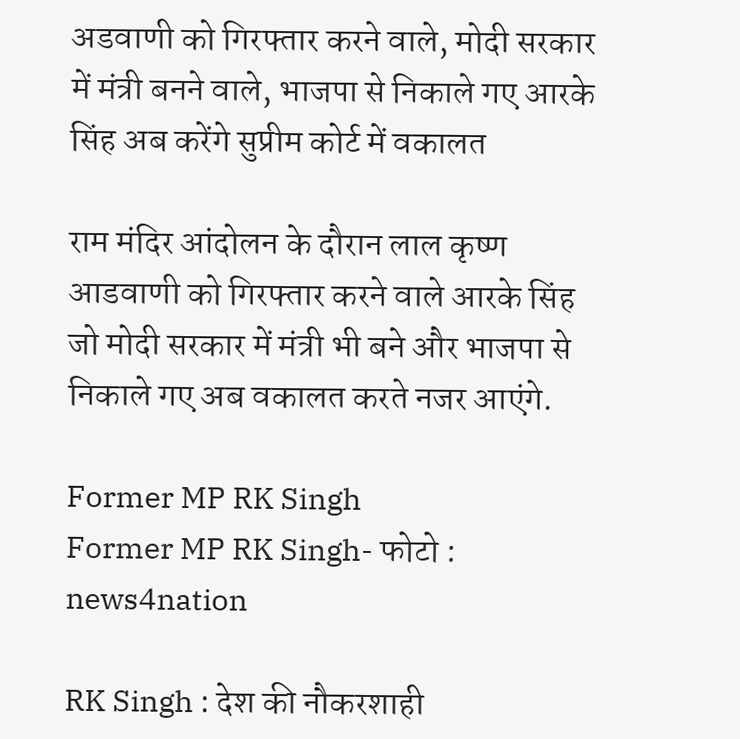अडवाणी को गिरफ्तार करने वाले, मोदी सरकार में मंत्री बनने वाले, भाजपा से निकाले गए आरके सिंह अब करेंगे सुप्रीम कोर्ट में वकालत

राम मंदिर आंदोलन के दौरान लाल कृष्ण आडवाणी को गिरफ्तार करने वाले आरके सिंह जो मोदी सरकार में मंत्री भी बने और भाजपा से निकाले गए अब वकालत करते नजर आएंगे.

Former MP RK Singh
Former MP RK Singh- फोटो : news4nation

RK Singh : देश की नौकरशाही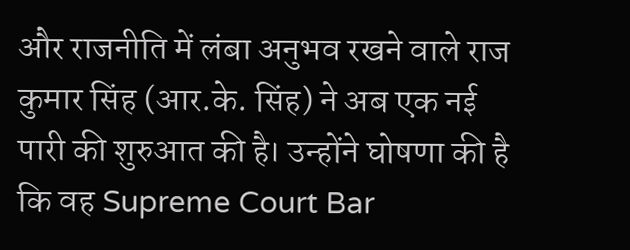और राजनीति में लंबा अनुभव रखने वाले राज कुमार सिंह (आर.के. सिंह) ने अब एक नई पारी की शुरुआत की है। उन्होंने घोषणा की है कि वह Supreme Court Bar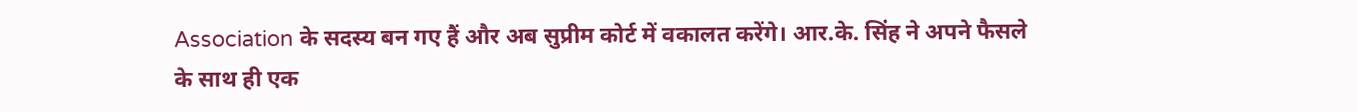Association के सदस्य बन गए हैं और अब सुप्रीम कोर्ट में वकालत करेंगे। आर.के. सिंह ने अपने फैसले के साथ ही एक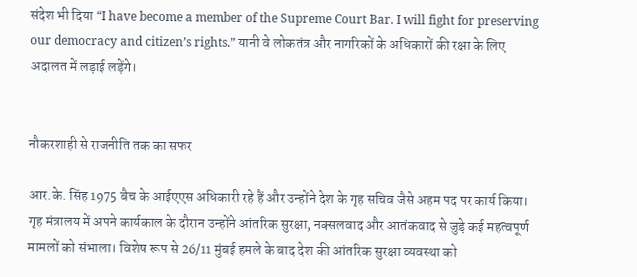संदेश भी दिया “I have become a member of the Supreme Court Bar. I will fight for preserving our democracy and citizen’s rights.” यानी वे लोकतंत्र और नागरिकों के अधिकारों की रक्षा के लिए अदालत में लड़ाई लड़ेंगे।


नौकरशाही से राजनीति तक का सफर

आर.के. सिंह 1975 बैच के आईएएस अधिकारी रहे हैं और उन्होंने देश के गृह सचिव जैसे अहम पद पर कार्य किया। गृह मंत्रालय में अपने कार्यकाल के दौरान उन्होंने आंतरिक सुरक्षा, नक्सलवाद और आतंकवाद से जुड़े कई महत्वपूर्ण मामलों को संभाला। विशेष रूप से 26/11 मुंबई हमले के बाद देश की आंतरिक सुरक्षा व्यवस्था को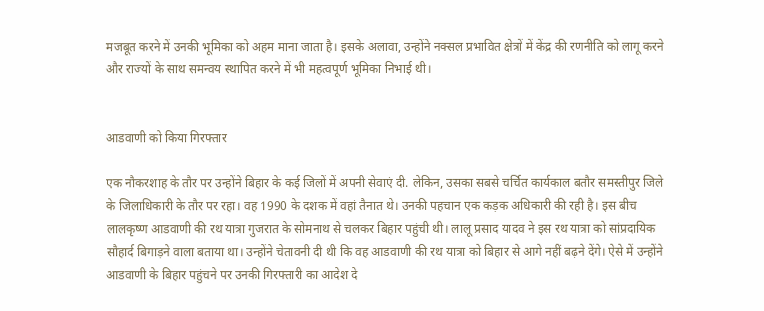मजबूत करने में उनकी भूमिका को अहम माना जाता है। इसके अलावा, उन्होंने नक्सल प्रभावित क्षेत्रों में केंद्र की रणनीति को लागू करने और राज्यों के साथ समन्वय स्थापित करने में भी महत्वपूर्ण भूमिका निभाई थी।


आडवाणी को किया गिरफ्तार

एक नौकरशाह के तौर पर उन्होंने बिहार के कई जिलों में अपनी सेवाएं दी. लेकिन, उसका सबसे चर्चित कार्यकाल बतौर समस्तीपुर जिले के जिलाधिकारी के तौर पर रहा। वह 1990 के दशक में वहां तैनात थे। उनकी पहचान एक कड़क अधिकारी की रही है। इस बीच लालकृष्ण आडवाणी की रथ यात्रा गुजरात के सोमनाथ से चलकर बिहार पहुंची थी। लालू प्रसाद यादव ने इस रथ यात्रा को सांप्रदायिक सौहार्द बिगाड़ने वाला बताया था। उन्होंने चेतावनी दी थी कि वह आडवाणी की रथ यात्रा को बिहार से आगे नहीं बढ़ने देंगे। ऐसे में उन्होंने आडवाणी के बिहार पहुंचने पर उनकी गिरफ्तारी का आदेश दे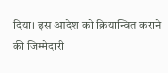दिया। इस आदेश को क्रियान्वित कराने की जिम्मेदारी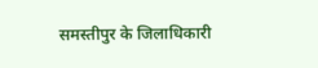समस्तीपुर के जिलाधिकारी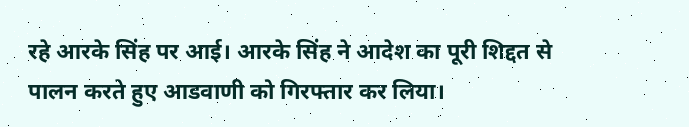रहे आरके सिंह पर आई। आरके सिंह ने आदेश का पूरी शिद्दत से पालन करते हुए आडवाणी को गिरफ्तार कर लिया।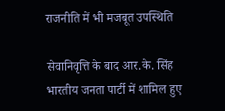राजनीति में भी मजबूत उपस्थिति

सेवानिवृत्ति के बाद आर.के. सिंह भारतीय जनता पार्टी में शामिल हुए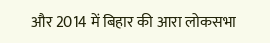और 2014 में बिहार की आरा लोकसभा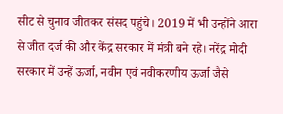सीट से चुनाव जीतकर संसद पहुंचे। 2019 में भी उन्होंने आरा से जीत दर्ज की और केंद्र सरकार में मंत्री बने रहे। नरेंद्र मोदी सरकार में उन्हें ऊर्जा, नवीन एवं नवीकरणीय ऊर्जा जैसे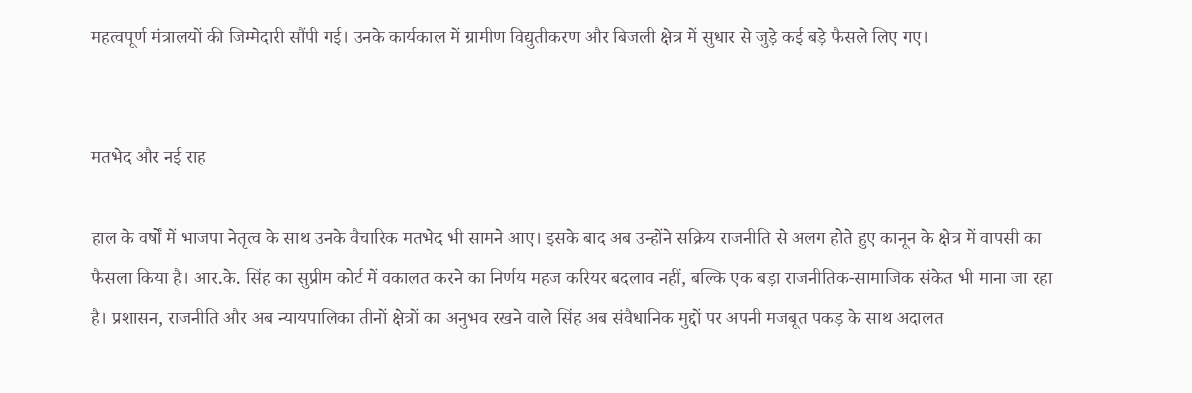महत्वपूर्ण मंत्रालयों की जिम्मेदारी सौंपी गई। उनके कार्यकाल में ग्रामीण विद्युतीकरण और बिजली क्षेत्र में सुधार से जुड़े कई बड़े फैसले लिए गए।


मतभेद और नई राह

हाल के वर्षों में भाजपा नेतृत्व के साथ उनके वैचारिक मतभेद भी सामने आए। इसके बाद अब उन्होंने सक्रिय राजनीति से अलग होते हुए कानून के क्षेत्र में वापसी का फैसला किया है। आर.के. सिंह का सुप्रीम कोर्ट में वकालत करने का निर्णय महज करियर बदलाव नहीं, बल्कि एक बड़ा राजनीतिक-सामाजिक संकेत भी माना जा रहा है। प्रशासन, राजनीति और अब न्यायपालिका तीनों क्षेत्रों का अनुभव रखने वाले सिंह अब संवैधानिक मुद्दों पर अपनी मजबूत पकड़ के साथ अदालत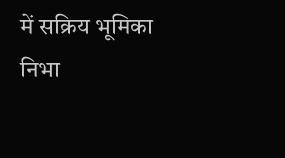में सक्रिय भूमिका निभा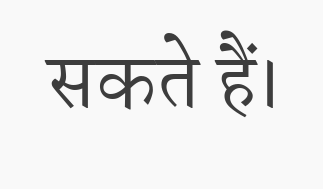सकते हैं।